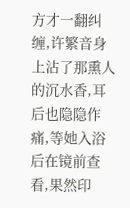方才一翻纠缠,许繁音身上沾了那熏人的沉水香,耳后也隐隐作痛,等她入浴后在镜前查看,果然印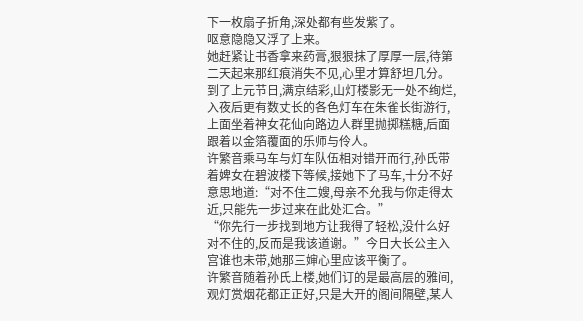下一枚扇子折角,深处都有些发紫了。
呕意隐隐又浮了上来。
她赶紧让书香拿来药膏,狠狠抹了厚厚一层,待第二天起来那红痕消失不见,心里才算舒坦几分。
到了上元节日,满京结彩,山灯楼影无一处不绚烂,入夜后更有数丈长的各色灯车在朱雀长街游行,上面坐着神女花仙向路边人群里抛掷糕糖,后面跟着以金箔覆面的乐师与伶人。
许繁音乘马车与灯车队伍相对错开而行,孙氏带着婢女在碧波楼下等候,接她下了马车,十分不好意思地道:“对不住二嫂,母亲不允我与你走得太近,只能先一步过来在此处汇合。”
“你先行一步找到地方让我得了轻松,没什么好对不住的,反而是我该道谢。”今日大长公主入宫谁也未带,她那三婶心里应该平衡了。
许繁音随着孙氏上楼,她们订的是最高层的雅间,观灯赏烟花都正正好,只是大开的阁间隔壁,某人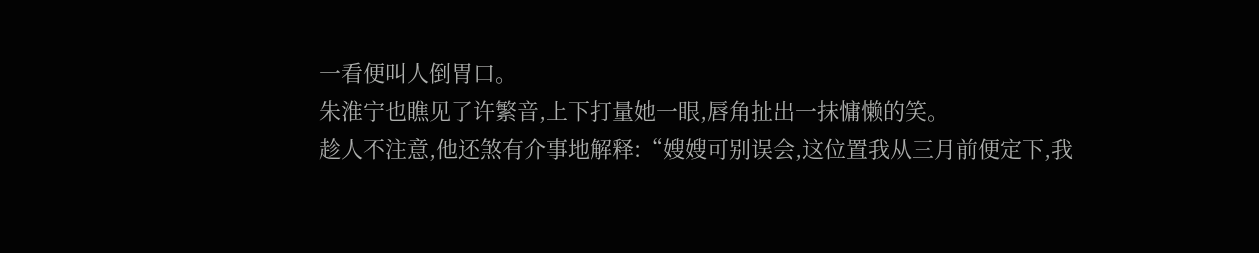一看便叫人倒胃口。
朱淮宁也瞧见了许繁音,上下打量她一眼,唇角扯出一抹慵懒的笑。
趁人不注意,他还煞有介事地解释:“嫂嫂可别误会,这位置我从三月前便定下,我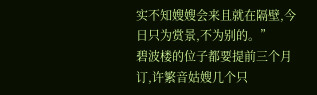实不知嫂嫂会来且就在隔壁,今日只为赏景,不为别的。”
碧波楼的位子都要提前三个月订,许繁音姑嫂几个只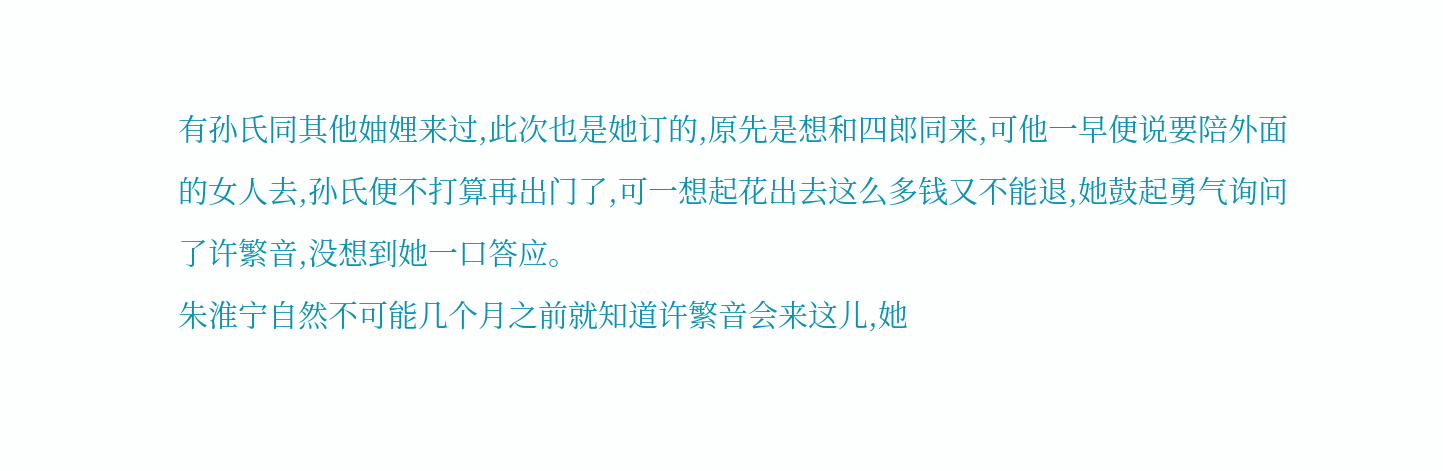有孙氏同其他妯娌来过,此次也是她订的,原先是想和四郎同来,可他一早便说要陪外面的女人去,孙氏便不打算再出门了,可一想起花出去这么多钱又不能退,她鼓起勇气询问了许繁音,没想到她一口答应。
朱淮宁自然不可能几个月之前就知道许繁音会来这儿,她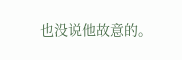也没说他故意的。